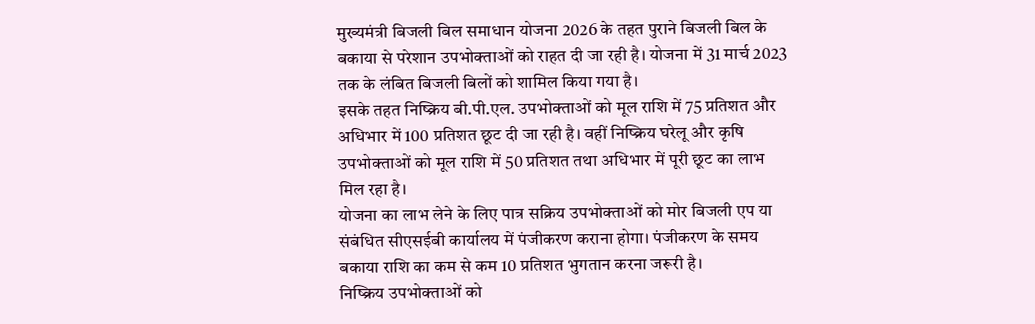मुख्यमंत्री बिजली बिल समाधान योजना 2026 के तहत पुराने बिजली बिल के बकाया से परेशान उपभोक्ताओं को राहत दी जा रही है। योजना में 31 मार्च 2023 तक के लंबित बिजली बिलों को शामिल किया गया है।
इसके तहत निष्क्रिय बी.पी.एल. उपभोक्ताओं को मूल राशि में 75 प्रतिशत और अधिभार में 100 प्रतिशत छूट दी जा रही है। वहीं निष्क्रिय घरेलू और कृषि उपभोक्ताओं को मूल राशि में 50 प्रतिशत तथा अधिभार में पूरी छूट का लाभ मिल रहा है।
योजना का लाभ लेने के लिए पात्र सक्रिय उपभोक्ताओं को मोर बिजली एप या संबंधित सीएसईबी कार्यालय में पंजीकरण कराना होगा। पंजीकरण के समय बकाया राशि का कम से कम 10 प्रतिशत भुगतान करना जरूरी है।
निष्क्रिय उपभोक्ताओं को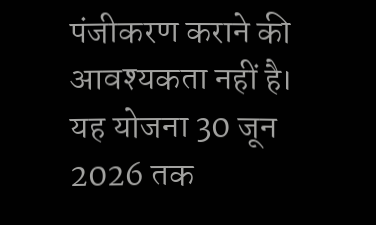पंजीकरण कराने की आवश्यकता नहीं है। यह योजना 30 जून 2026 तक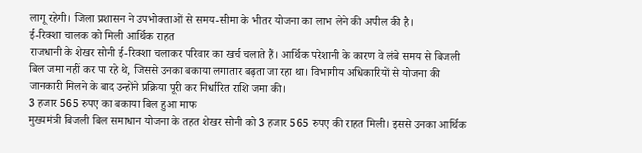लागू रहेगी। जिला प्रशासन ने उपभोक्ताओं से समय-सीमा के भीतर योजना का लाभ लेने की अपील की है।
ई-रिक्शा चालक को मिली आर्थिक राहत
राजधानी के शेखर सोनी ई-रिक्शा चलाकर परिवार का खर्च चलाते हैं। आर्थिक परेशानी के कारण वे लंबे समय से बिजली बिल जमा नहीं कर पा रहे थे, जिससे उनका बकाया लगातार बढ़ता जा रहा था। विभागीय अधिकारियों से योजना की जानकारी मिलने के बाद उन्होंने प्रक्रिया पूरी कर निर्धारित राशि जमा की।
3 हजार 565 रुपए का बकाया बिल हुआ माफ
मुख्यमंत्री बिजली बिल समाधान योजना के तहत शेखर सोनी को 3 हजार 565 रुपए की राहत मिली। इससे उनका आर्थिक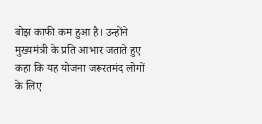बोझ काफी कम हुआ है। उन्होंने मुख्यमंत्री के प्रति आभार जताते हुए कहा कि यह योजना जरूरतमंद लोगों के लिए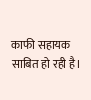काफी सहायक साबित हो रही है।